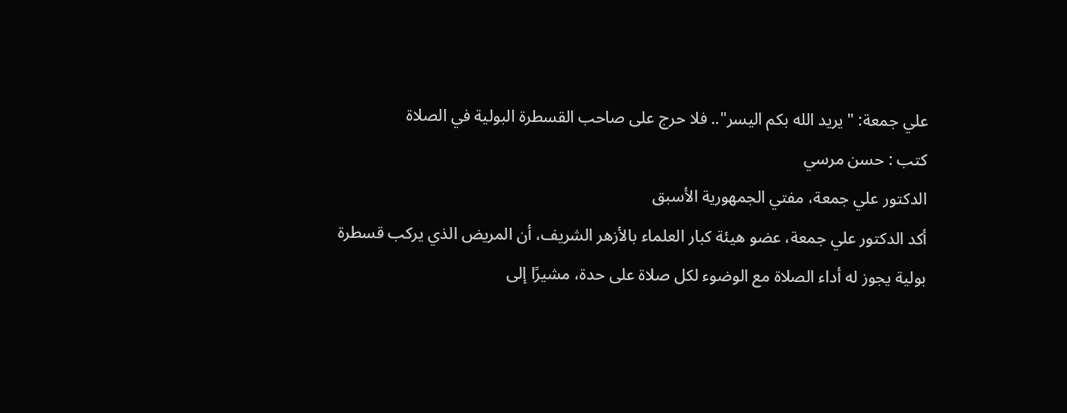علي جمعة: "يريد الله بكم اليسر".. فلا حرج على صاحب القسطرة البولية في الصلاة
كتب : حسن مرسي
الدكتور علي جمعة، مفتي الجمهورية الأسبق
أكد الدكتور علي جمعة، عضو هيئة كبار العلماء بالأزهر الشريف، أن المريض الذي يركب قسطرة بولية يجوز له أداء الصلاة مع الوضوء لكل صلاة على حدة، مشيرًا إلى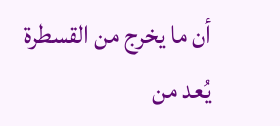أن ما يخرج من القسطرة يُعد من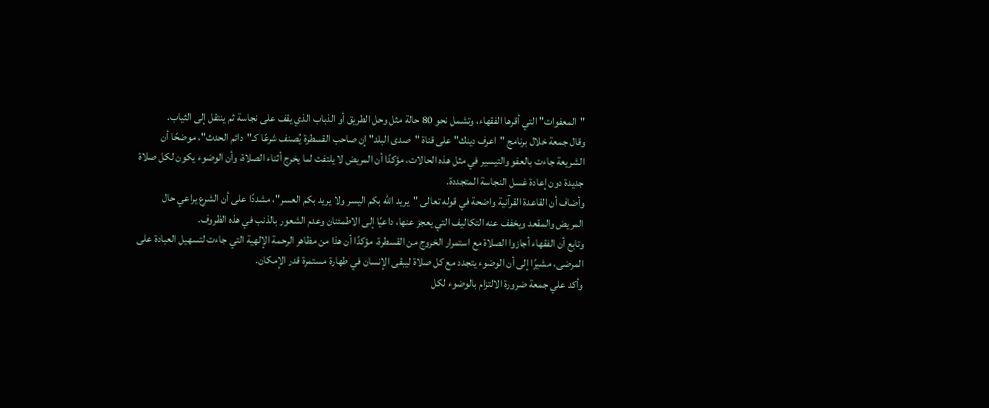"المعفوات" التي أقرها الفقهاء، وتشمل نحو 80 حالة مثل وحل الطريق أو الذباب الذي يقف على نجاسة ثم ينتقل إلى الثياب.
وقال جمعة خلال برنامج "اعرف دينك" على قناة "صدى البلد" إن صاحب القسطرة يُصنف شرعًا كـ"دائم الحدث"، موضحًا أن الشريعة جاءت بالعفو والتيسير في مثل هذه الحالات، مؤكدًا أن المريض لا يلتفت لما يخرج أثناء الصلاة، وأن الوضوء يكون لكل صلاة جديدة دون إعادة غسل النجاسة المتجددة.
وأضاف أن القاعدة القرآنية واضحة في قوله تعالى "يريد الله بكم اليسر ولا يريد بكم العسر"، مشددًا على أن الشرع يراعي حال المريض والمقعد ويخفف عنه التكاليف التي يعجز عنها، داعيًا إلى الاطمئنان وعدم الشعور بالذنب في هذه الظروف.
وتابع أن الفقهاء أجازوا الصلاة مع استمرار الخروج من القسطرة، مؤكدًا أن هذا من مظاهر الرحمة الإلهية التي جاءت لتسهيل العبادة على المرضى، مشيرًا إلى أن الوضوء يتجدد مع كل صلاة ليبقى الإنسان في طهارة مستمرة قدر الإمكان.
وأكد علي جمعة ضرورة الالتزام بالوضوء لكل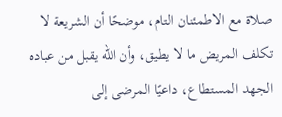صلاة مع الاطمئنان التام، موضحًا أن الشريعة لا تكلف المريض ما لا يطيق، وأن الله يقبل من عباده الجهد المستطاع، داعيًا المرضى إلى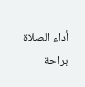أداء الصلاة براحة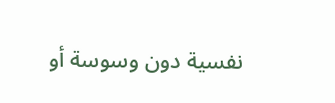نفسية دون وسوسة أو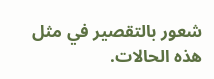شعور بالتقصير في مثل هذه الحالات.